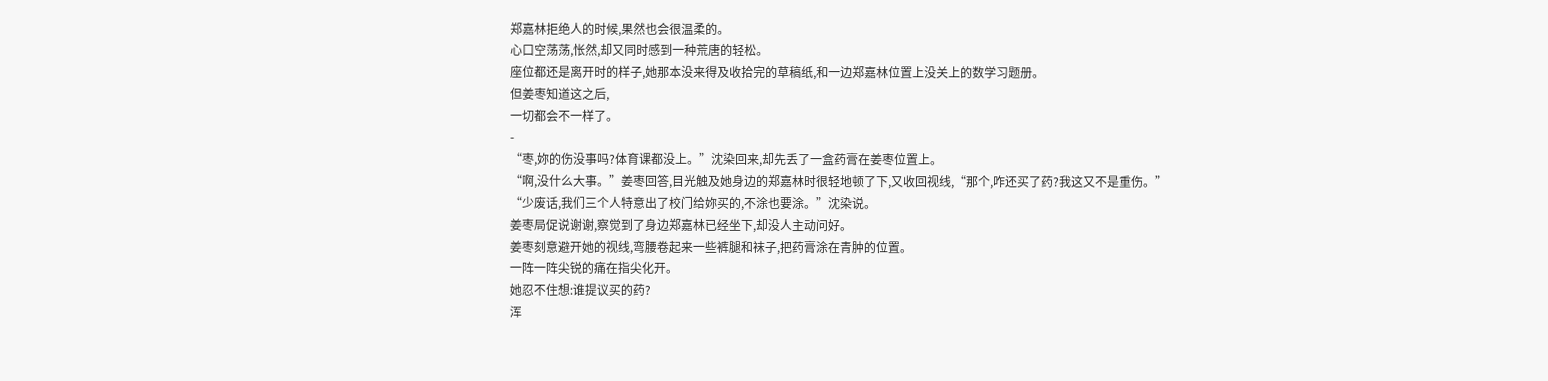郑嘉林拒绝人的时候,果然也会很温柔的。
心口空荡荡,怅然,却又同时感到一种荒唐的轻松。
座位都还是离开时的样子,她那本没来得及收拾完的草稿纸,和一边郑嘉林位置上没关上的数学习题册。
但姜枣知道这之后,
一切都会不一样了。
-
“枣,妳的伤没事吗?体育课都没上。”沈染回来,却先丢了一盒药膏在姜枣位置上。
“啊,没什么大事。”姜枣回答,目光触及她身边的郑嘉林时很轻地顿了下,又收回视线,“那个,咋还买了药?我这又不是重伤。”
“少废话,我们三个人特意出了校门给妳买的,不涂也要涂。”沈染说。
姜枣局促说谢谢,察觉到了身边郑嘉林已经坐下,却没人主动问好。
姜枣刻意避开她的视线,弯腰卷起来一些裤腿和袜子,把药膏涂在青肿的位置。
一阵一阵尖锐的痛在指尖化开。
她忍不住想:谁提议买的药?
浑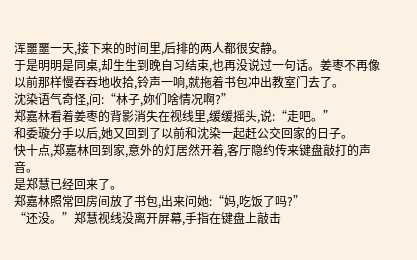浑噩噩一天,接下来的时间里,后排的两人都很安静。
于是明明是同桌,却生生到晚自习结束,也再没说过一句话。姜枣不再像以前那样慢吞吞地收拾,铃声一响,就拖着书包冲出教室门去了。
沈染语气奇怪,问:“林子,妳们啥情况啊?”
郑嘉林看着姜枣的背影消失在视线里,缓缓摇头,说:“走吧。”
和委璇分手以后,她又回到了以前和沈染一起赶公交回家的日子。
快十点,郑嘉林回到家,意外的灯居然开着,客厅隐约传来键盘敲打的声音。
是郑慧已经回来了。
郑嘉林照常回房间放了书包,出来问她:“妈,吃饭了吗?”
“还没。”郑慧视线没离开屏幕,手指在键盘上敲击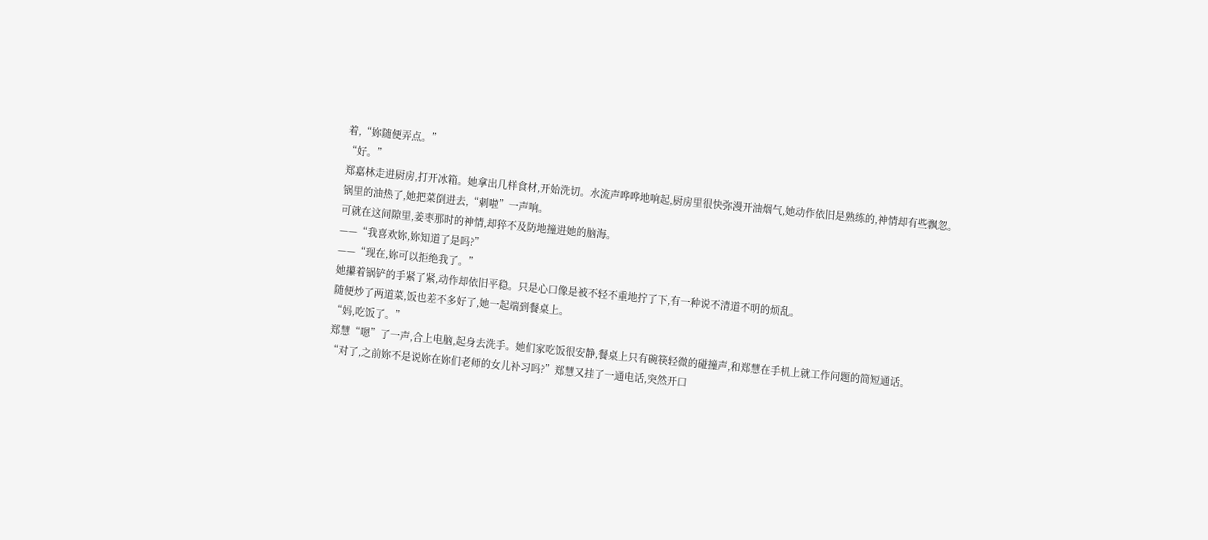着,“妳随便弄点。”
“好。”
郑嘉林走进厨房,打开冰箱。她拿出几样食材,开始洗切。水流声哗哗地响起,厨房里很快弥漫开油烟气,她动作依旧是熟练的,神情却有些飘忽。
锅里的油热了,她把菜倒进去,“刺啦”一声响。
可就在这间隙里,姜枣那时的神情,却猝不及防地撞进她的脑海。
——“我喜欢妳,妳知道了是吗?”
——“现在,妳可以拒绝我了。”
她攥着锅铲的手紧了紧,动作却依旧平稳。只是心口像是被不轻不重地拧了下,有一种说不清道不明的烦乱。
随便炒了两道菜,饭也差不多好了,她一起端到餐桌上。
“妈,吃饭了。”
郑慧“嗯”了一声,合上电脑,起身去洗手。她们家吃饭很安静,餐桌上只有碗筷轻微的碰撞声,和郑慧在手机上就工作问题的简短通话。
“对了,之前妳不是说妳在妳们老师的女儿补习吗?”郑慧又挂了一通电话,突然开口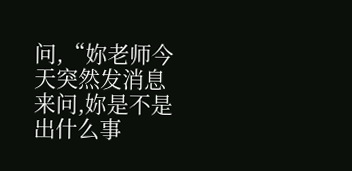问,“妳老师今天突然发消息来问,妳是不是出什么事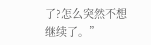了?怎么突然不想继续了。”